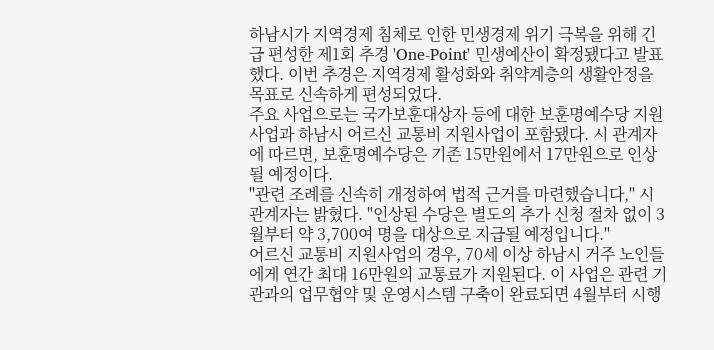하남시가 지역경제 침체로 인한 민생경제 위기 극복을 위해 긴급 편성한 제1회 추경 'One-Point' 민생예산이 확정됐다고 발표했다. 이번 추경은 지역경제 활성화와 취약계층의 생활안정을 목표로 신속하게 편성되었다.
주요 사업으로는 국가보훈대상자 등에 대한 보훈명예수당 지원사업과 하남시 어르신 교통비 지원사업이 포함됐다. 시 관계자에 따르면, 보훈명예수당은 기존 15만원에서 17만원으로 인상될 예정이다.
"관련 조례를 신속히 개정하여 법적 근거를 마련했습니다," 시 관계자는 밝혔다. "인상된 수당은 별도의 추가 신청 절차 없이 3월부터 약 3,700여 명을 대상으로 지급될 예정입니다."
어르신 교통비 지원사업의 경우, 70세 이상 하남시 거주 노인들에게 연간 최대 16만원의 교통료가 지원된다. 이 사업은 관련 기관과의 업무협약 및 운영시스템 구축이 완료되면 4월부터 시행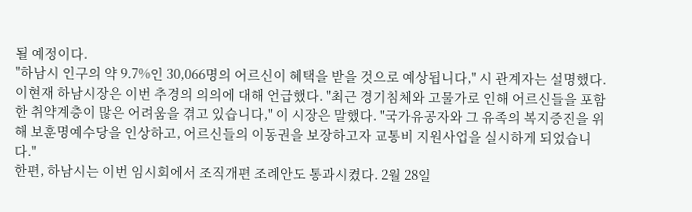될 예정이다.
"하남시 인구의 약 9.7%인 30,066명의 어르신이 혜택을 받을 것으로 예상됩니다," 시 관계자는 설명했다.
이현재 하남시장은 이번 추경의 의의에 대해 언급했다. "최근 경기침체와 고물가로 인해 어르신들을 포함한 취약계층이 많은 어려움을 겪고 있습니다," 이 시장은 말했다. "국가유공자와 그 유족의 복지증진을 위해 보훈명예수당을 인상하고, 어르신들의 이동권을 보장하고자 교통비 지원사업을 실시하게 되었습니다."
한편, 하남시는 이번 임시회에서 조직개편 조례안도 통과시켰다. 2월 28일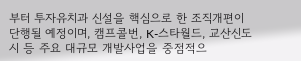부터 투자유치과 신설을 핵심으로 한 조직개편이 단행될 예정이며, 캠프콜번, K-스타월드, 교산신도시 등 주요 대규모 개발사업을 중점적으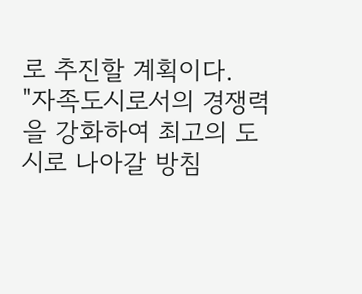로 추진할 계획이다.
"자족도시로서의 경쟁력을 강화하여 최고의 도시로 나아갈 방침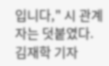입니다," 시 관계자는 덧붙였다.
김재학 기자